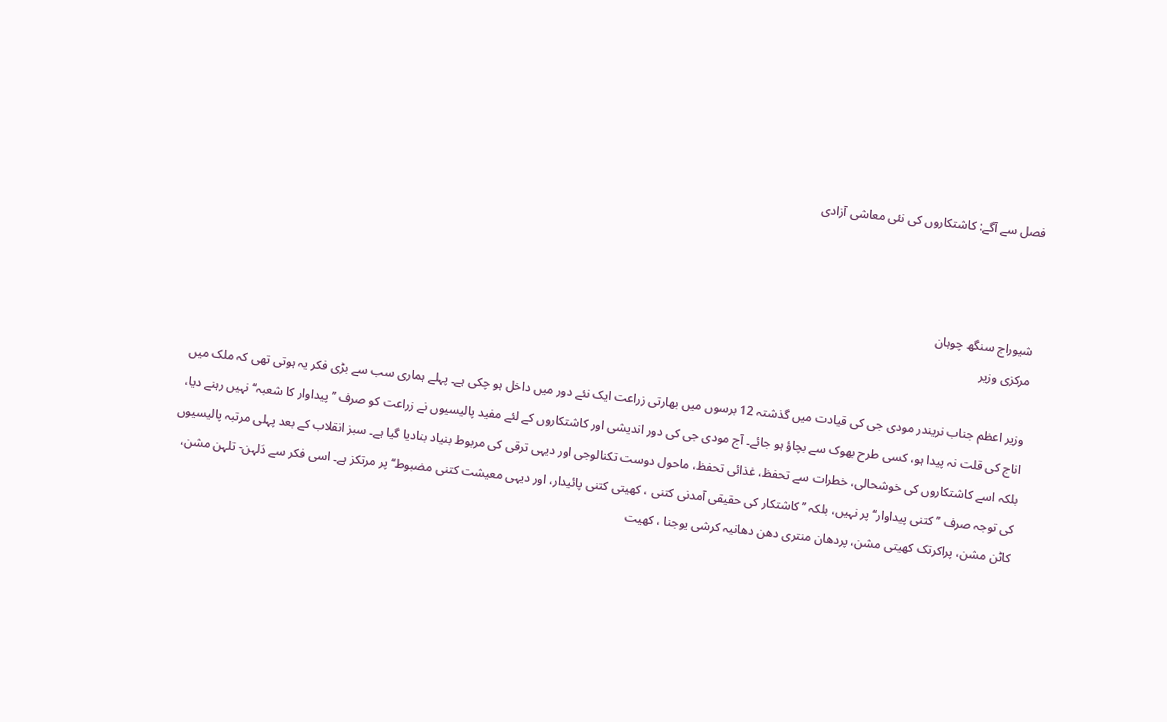فصل سے آگے: کاشتکاروں کی نئی معاشی آزادی



شیوراج سنگھ چوہان
مرکزی وزیر

وزیر اعظم جناب نریندر مودی جی کی قیادت میں گذشتہ 12 برسوں میں بھارتی زراعت ایک نئے دور میں داخل ہو چکی ہے۔ پہلے ہماری سب سے بڑی فکر یہ ہوتی تھی کہ ملک میں اناج کی قلت نہ پیدا ہو، کسی طرح بھوک سے بچاؤ ہو جائے۔ آج مودی جی کی دور اندیشی اور کاشتکاروں کے لئے مفید پالیسیوں نے زراعت کو صرف ’’پیداوار کا شعبہ‘‘ نہیں رہنے دیا، بلکہ اسے کاشتکاروں کی خوشحالی، خطرات سے تحفظ، غذائی تحفظ، ماحول دوست تکنالوجی اور دیہی ترقی کی مربوط بنیاد بنادیا گیا ہے۔ سبز انقلاب کے بعد پہلی مرتبہ پالیسیوں کی توجہ صرف ’’کتنی پیداوار‘‘ پر نہیں، بلکہ ’’کاشتکار کی حقیقی آمدنی کتنی ، کھیتی کتنی پائیدار، اور دیہی معیشت کتنی مضبوط‘‘ پر مرتکز ہے۔ اسی فکر سے دَلہن- تلہن مشن، کاٹن مشن، پراکرتک کھیتی مشن، پردھان منتری دھن دھانیہ کرشی یوجنا ، کھیت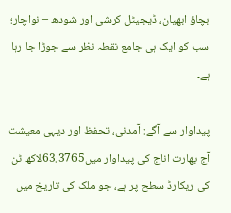بچاؤ ابھیان، ڈیجیٹل کرشی اور شودھ – نواچار؛ سب کو ایک ہی جامع نقطہ نظر سے جوڑا جا رہا ہے۔

پیداوار سے آگے: آمدنی، تحفظ اور دیہی معیشت
آج بھارت اناج کی پیداوار میں63.3765لاکھ ٹن کی ریکارڈ سطح پر ہے، جو ملک کی تاریخ میں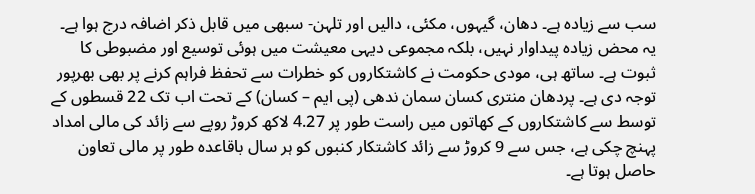سب سے زیادہ ہے۔ دھان، گیہوں، مکئی، دالیں اور تلہن- سبھی میں قابل ذکر اضافہ درج ہوا ہے۔ یہ محض زیادہ پیداوار نہیں، بلکہ مجموعی دیہی معیشت میں ہوئی توسیع اور مضبوطی کا ثبوت ہے۔ ساتھ ہی، مودی حکومت نے کاشتکاروں کو خطرات سے تحفظ فراہم کرنے پر بھی بھرپور توجہ دی ہے۔ پردھان منتری کسان سمان ندھی (پی ایم – کسان) کے تحت اب تک 22 قسطوں کے توسط سے کاشتکاروں کے کھاتوں میں راست طور پر 4.27 لاکھ کروڑ روپے سے زائد کی مالی امداد پہنچ چکی ہے، جس سے 9 کروڑ سے زائد کاشتکار کنبوں کو ہر سال باقاعدہ طور پر مالی تعاون حاصل ہوتا ہے۔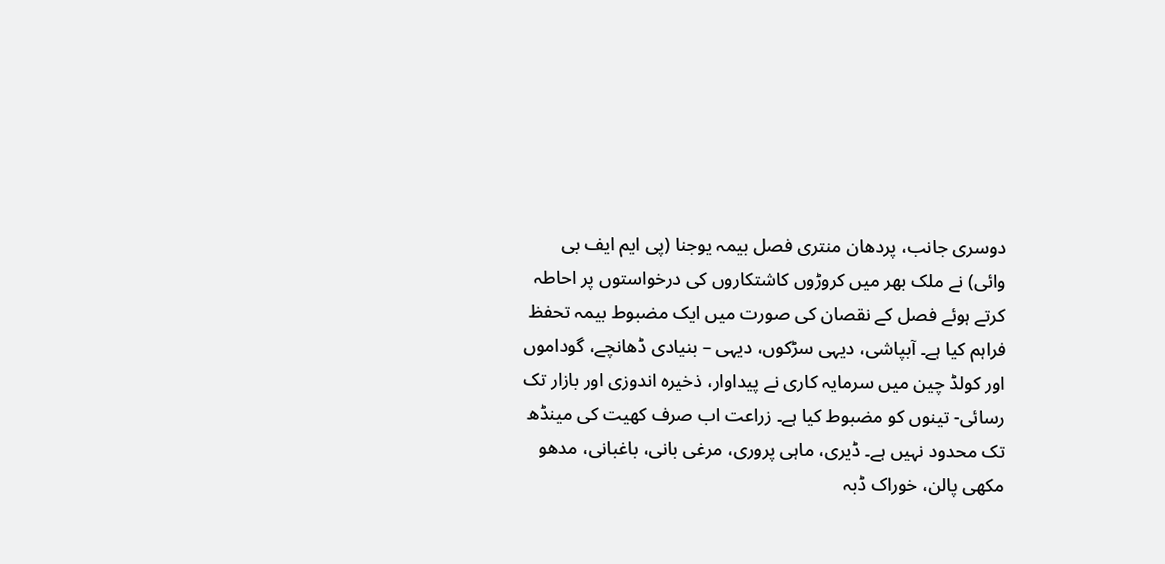دوسری جانب، پردھان منتری فصل بیمہ یوجنا (پی ایم ایف بی وائی) نے ملک بھر میں کروڑوں کاشتکاروں کی درخواستوں پر احاطہ کرتے ہوئے فصل کے نقصان کی صورت میں ایک مضبوط بیمہ تحفظ فراہم کیا ہے۔ آبپاشی، دیہی سڑکوں، دیہی – بنیادی ڈھانچے، گوداموں اور کولڈ چین میں سرمایہ کاری نے پیداوار، ذخیرہ اندوزی اور بازار تک رسائی- تینوں کو مضبوط کیا ہے۔ زراعت اب صرف کھیت کی مینڈھ تک محدود نہیں ہے۔ ڈیری، ماہی پروری، مرغی بانی، باغبانی، مدھو مکھی پالن، خوراک ڈبہ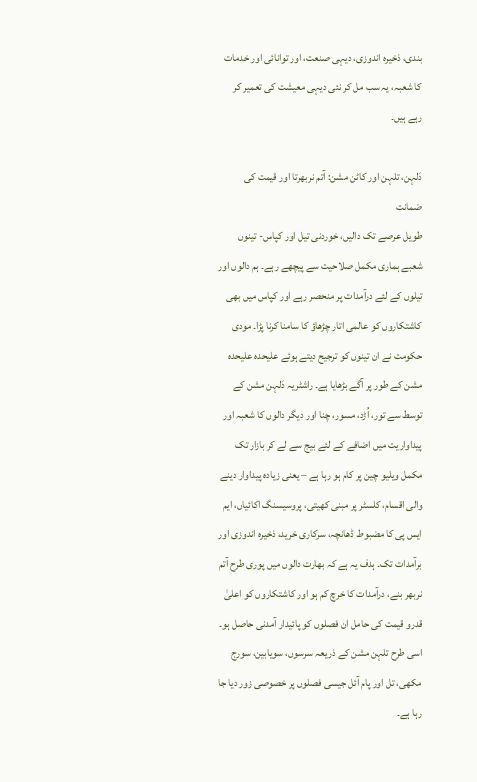بندی، ذخیرہ اندوزی، دیہی صنعت، اور توانائی اور خدمات کا شعبہ، یہ سب مل کر نئی دیہی معیشت کی تعمیر کر رہے ہیں۔

دَلہن، تلہن اور کاٹن مشن: آتم نربھرتا اور قیمت کی ضمانت
طویل عرصے تک دالیں، خوردنی تیل اور کپاس- تینوں شعبے ہماری مکمل صلاحیت سے پیچھے رہے۔ ہم دالوں اور تیلوں کے لئے درآمدات پر منحصر رہے اور کپاس میں بھی کاشتکاروں کو عالمی اتار چڑھاؤ کا سامنا کرنا پڑا۔ مودی حکومت نے ان تینوں کو ترجیح دیتے ہوئے علیحدہ علیحدہ مشن کے طور پر آگے بڑھایا ہے۔ راشٹریہ دَلہن مشن کے توسط سے تور، اُڑد، مسور، چنا اور دیگر دالوں کا شعبہ اور پیداواریت میں اضافے کے لئے بیج سے لے کر بازار تک مکمل ویلیو چین پر کام ہو رہا ہے – یعنی زیادہ پیداوار دینے والی اقسام، کلسٹر پر مبنی کھیتی، پروسیسنگ اکائیاں، ایم ایس پی کا مضبوط ڈھانچہ، سرکاری خرید، ذخیرہ اندوزی اور برآمدات تک۔ ہدف یہ ہے کہ بھارت دالوں میں پوری طرح آتم نربھر بنے، درآمدات کا خرچ کم ہو اور کاشتکاروں کو اعلیٰ قدرو قیمت کی حامل ان فصلوں کو پائیدار آمدنی حاصل ہو۔ اسی طرح تلہن مشن کے ذریعہ سرسوں، سویابین، سورج مکھی، تل اور پام آئل جیسی فصلوں پر خصوصی زور دیا جا رہا ہے۔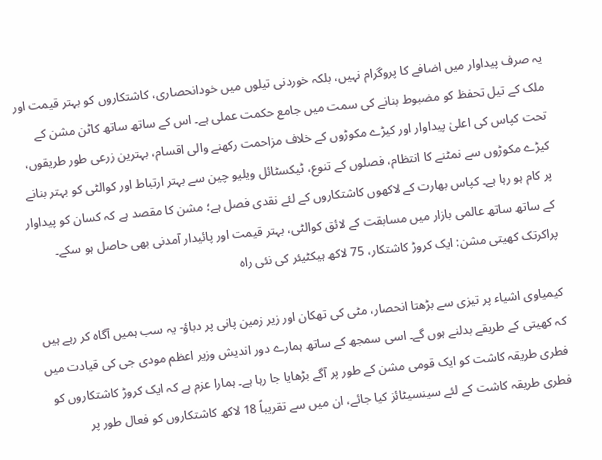یہ صرف پیداوار میں اضافے کا پروگرام نہیں، بلکہ خوردنی تیلوں میں خودانحصاری، کاشتکاروں کو بہتر قیمت اور ملک کے تیل تحفظ کو مضبوط بنانے کی سمت میں جامع حکمت عملی ہے۔ اس کے ساتھ ساتھ کاٹن مشن کے تحت کپاس کی اعلیٰ پیداوار اور کیڑے مکوڑوں کے خلاف مزاحمت رکھنے والی اقسام، بہترین زرعی طور طریقوں، کیڑے مکوڑوں سے نمٹنے کا انتظام، فصلوں کے تنوع، ٹیکسٹائل ویلیو چین سے بہتر ارتباط اور کوالٹی کو بہتر بنانے پر کام ہو رہا ہے۔ کپاس بھارت کے لاکھوں کاشتکاروں کے لئے نقدی فصل ہے؛ مشن کا مقصد ہے کہ کسان کو پیداوار کے ساتھ ساتھ عالمی بازار میں مسابقت کے لائق کوالٹی، بہتر قیمت اور پائیدار آمدنی بھی حاصل ہو سکے۔
پراکرتک کھیتی مشن: ایک کروڑ کاشتکار، 75 لاکھ ہیکٹیئر کی نئی راہ

کیمیاوی اشیاء پر تیزی سے بڑھتا انحصار، مٹی کی تھکان اور زیر زمین پانی پر دباؤ- یہ سب ہمیں آگاہ کر رہے ہیں کہ کھیتی کے طریقے بدلنے ہوں گے۔ اسی سمجھ کے ساتھ ہمارے دور اندیش وزیر اعظم مودی جی کی قیادت میں فطری طریقہ کاشت کو ایک قومی مشن کے طور پر آگے بڑھایا جا رہا ہے۔ ہمارا عزم ہے کہ ایک کروڑ کاشتکاروں کو فطری طریقہ کاشت کے لئے سینسیٹائز کیا جائے، ان میں سے تقریباً 18 لاکھ کاشتکاروں کو فعال طور پر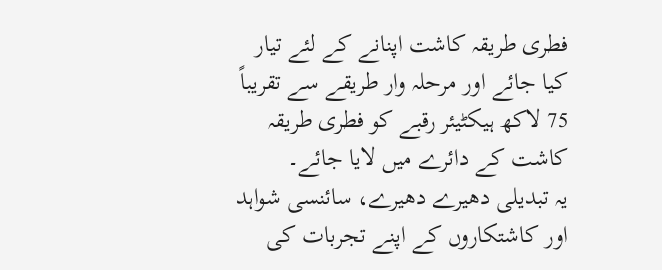فطری طریقہ کاشت اپنانے کے لئے تیار کیا جائے اور مرحلہ وار طریقے سے تقریباً 75 لاکھ ہیکٹیئر رقبے کو فطری طریقہ کاشت کے دائرے میں لایا جائے۔
یہ تبدیلی دھیرے دھیرے، سائنسی شواہد اور کاشتکاروں کے اپنے تجربات کی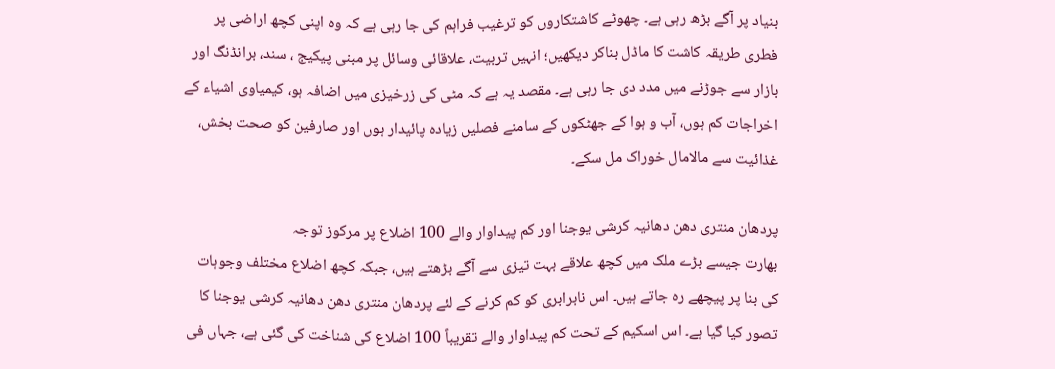بنیاد پر آگے بڑھ رہی ہے۔ چھوٹے کاشتکاروں کو ترغیب فراہم کی جا رہی ہے کہ وہ اپنی کچھ اراضی پر فطری طریقہ کاشت کا ماڈل بناکر دیکھیں؛ انہیں تربیت، علاقائی وسائل پر مبنی پیکیج ، سند، برانڈنگ اور بازار سے جوڑنے میں مدد دی جا رہی ہے۔ مقصد یہ ہے کہ مٹی کی زرخیزی میں اضافہ ہو، کیمیاوی اشیاء کے اخراجات کم ہوں، آب و ہوا کے جھٹکوں کے سامنے فصلیں زیادہ پائیدار ہوں اور صارفین کو صحت بخش، غذائیت سے مالامال خوراک مل سکے۔

پردھان منتری دھن دھانیہ کرشی یوجنا اور کم پیداوار والے 100 اضلاع پر مرکوز توجہ
بھارت جیسے بڑے ملک میں کچھ علاقے بہت تیزی سے آگے بڑھتے ہیں، جبکہ کچھ اضلاع مختلف وجوہات کی بنا پر پیچھے رہ جاتے ہیں۔ اس نابرابری کو کم کرنے کے لئے پردھان منتری دھن دھانیہ کرشی یوجنا کا تصور کیا گیا ہے۔ اس اسکیم کے تحت کم پیداوار والے تقریباً 100 اضلاع کی شناخت کی گئی ہے، جہاں فی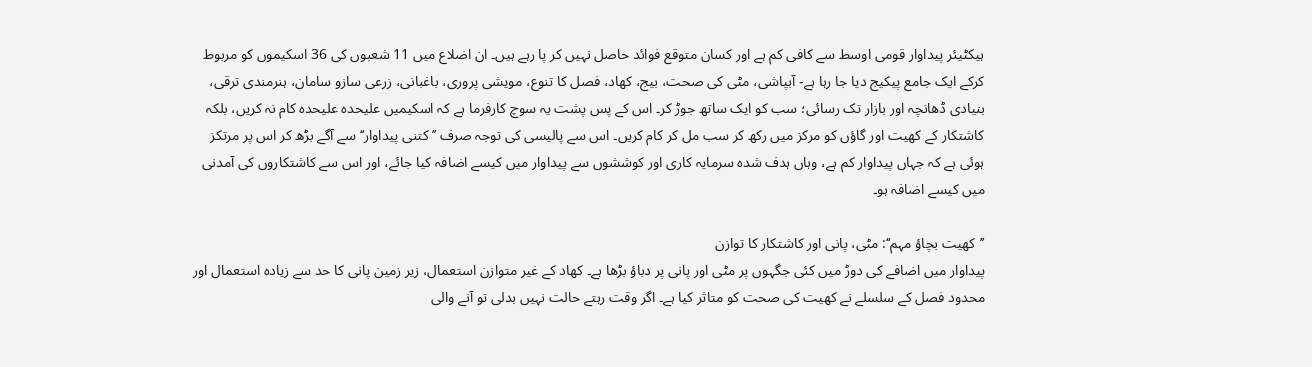ہیکٹیئر پیداوار قومی اوسط سے کافی کم ہے اور کسان متوقع فوائد حاصل نہیں کر پا رہے ہیں۔ ان اضلاع میں 11 شعبوں کی 36 اسکیموں کو مربوط کرکے ایک جامع پیکیج دیا جا رہا ہے- آبپاشی، مٹی کی صحت، بیج، کھاد، فصل کا تنوع، مویشی پروری، باغبانی، زرعی سازو سامان، ہنرمندی ترقی، بنیادی ڈھانچہ اور بازار تک رسائی؛ سب کو ایک ساتھ جوڑ کر۔ اس کے پس پشت یہ سوچ کارفرما ہے کہ اسکیمیں علیحدہ علیحدہ کام نہ کریں، بلکہ کاشتکار کے کھیت اور گاؤں کو مرکز میں رکھ کر سب مل کر کام کریں۔ اس سے پالیسی کی توجہ صرف ’’کتنی پیداوار‘‘ سے آگے بڑھ کر اس پر مرتکز ہوئی ہے کہ جہاں پیداوار کم ہے، وہاں ہدف شدہ سرمایہ کاری اور کوششوں سے پیداوار میں کیسے اضافہ کیا جائے، اور اس سے کاشتکاروں کی آمدنی میں کیسے اضافہ ہو۔

’’کھیت بچاؤ مہم‘‘: مٹی، پانی اور کاشتکار کا توازن
پیداوار میں اضافے کی دوڑ میں کئی جگہوں پر مٹی اور پانی پر دباؤ بڑھا ہے۔ کھاد کے غیر متوازن استعمال، زیر زمین پانی کا حد سے زیادہ استعمال اور محدود فصل کے سلسلے نے کھیت کی صحت کو متاثر کیا ہے۔ اگر وقت رہتے حالت نہیں بدلی تو آنے والی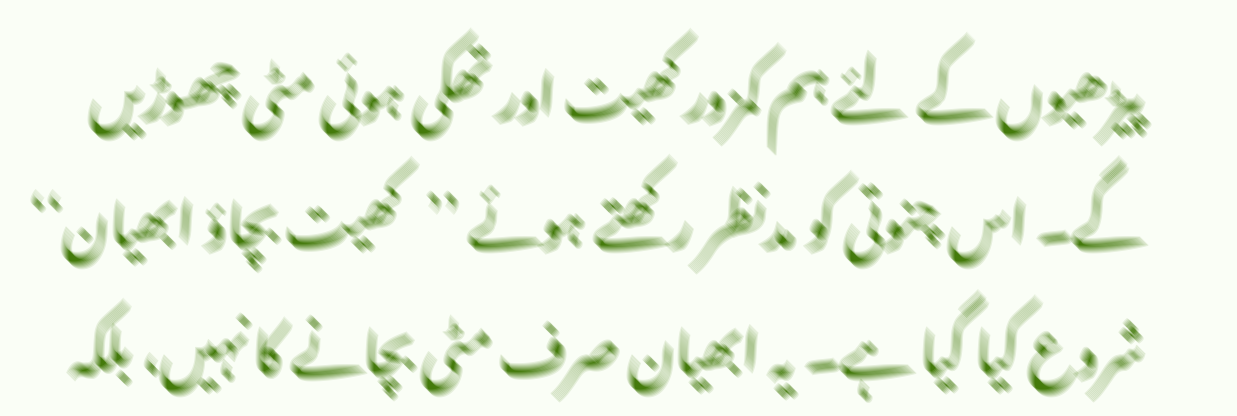پیڑھیوں کے لئے ہم کمزور کھیت اور تھکی ہوئی مٹی چھوڑیں گے۔ اس چنوتی کو مدنظر رکھتے ہوئے ’’کھیت بچاؤ ابھیان‘‘ شروع کیا گیا ہے۔ یہ ابھیان صرف مٹی بچانے کا نہیں، بلکہ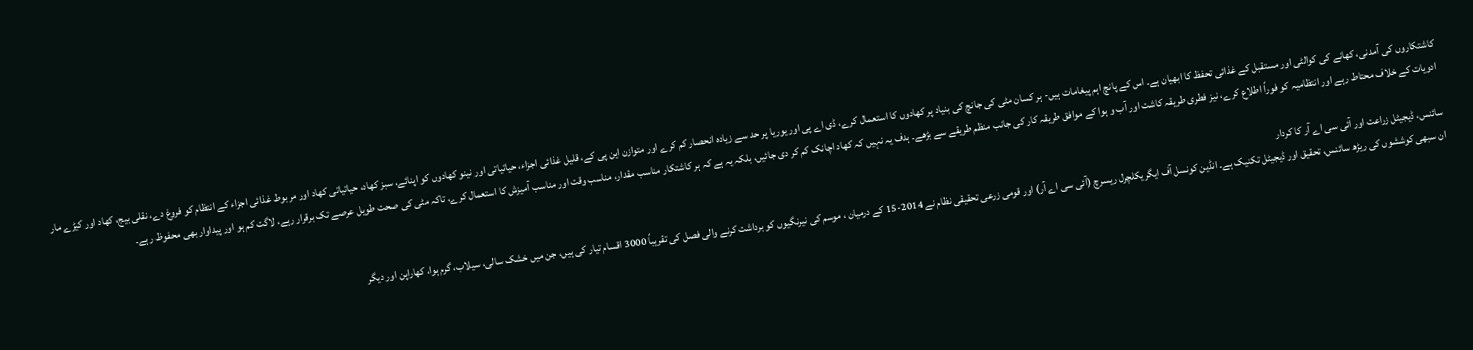کاشتکاروں کی آمدنی، کھانے کی کوالٹی اور مستقبل کے غذائی تحفظ کا ابھیان ہے۔ اس کے پانچ اہم پیغامات ہیں- ہر کسان مٹی کی جانچ کی بنیاد پر کھادوں کا استعمال کرے، ڈی اے پی اور یوریا پر حد سے زیادہ انحصار کم کرے اور متوازن این پی کے، قلیل غذائی اجزاء، حیاتیاتی اور نینو کھادوں کو اپنائے، سبز کھاد، حیاتیاتی کھاد اور مربوط غذائی اجزاء کے انتظام کو فروغ دے، نقلی بیج، کھاد اور کیڑے مار ادویات کے خلاف محتاط رہے اور انتظامیہ کو فوراً اطلاع کرے، نیز فطری طریقہ کاشت اور آب و ہوا کے موافق طریقہ کار کی جانب منظم طریقے سے بڑھے۔ ہدف یہ نہیں کہ کھاد اچانک کم کر دی جائیں، بلکہ یہ ہے کہ ہر کاشتکار مناسب مقدار، مناسب وقت اور مناسب آمیزش کا استعمال کرے، تاکہ مٹی کی صحت طویل عرصے تک برقرار رہے، لاگت کم ہو اور پیداوار بھی محفوظ رہے۔

سائنس، ڈیجیٹل زراعت اور آئی سی اے آر کا کردار
ان سبھی کوششوں کی ریڑھ سائنس، تحقیق اور ڈیجیٹل تکنیک ہے۔ انڈین کونسل آف ایگریکلچرل ریسرچ (آئی سی اے آر) اور قومی زرعی تحقیقی نظام نے 2014-15 کے درمیان ، موسم کی نیرنگیوں کو برداشت کرنے والی فصل کی تقریباً 3000 اقسام تیار کی ہیں، جن میں خشک سالی، سیلاب، گرم ہوا، کھاراپن اور دیگر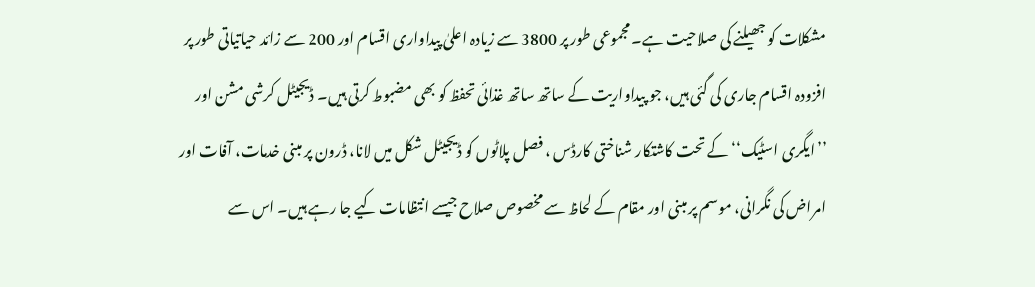مشکلات کو جھیلنے کی صلاحیت ہے۔ مجموعی طور پر 3800 سے زیادہ اعلیٰ پیداواری اقسام اور 200 سے زائد حیاتیاتی طور پر افزودہ اقسام جاری کی گئی ہیں، جو پیداواریت کے ساتھ ساتھ غذائی تحفظ کو بھی مضبوط کرتی ہیں۔ ڈیجیٹل کرشی مشن اور ’’ایگری اسٹیک‘‘ کے تحت کاشتکار شناختی کارڈس ، فصل پلاٹوں کو ڈیجیٹل شکل میں لانا، ڈرون پر مبنی خدمات، آفات اور امراض کی نگرانی، موسم پر مبنی اور مقام کے لحاظ سے مخصوص صلاح جیسے انتظامات کیے جا رہے ہیں۔ اس سے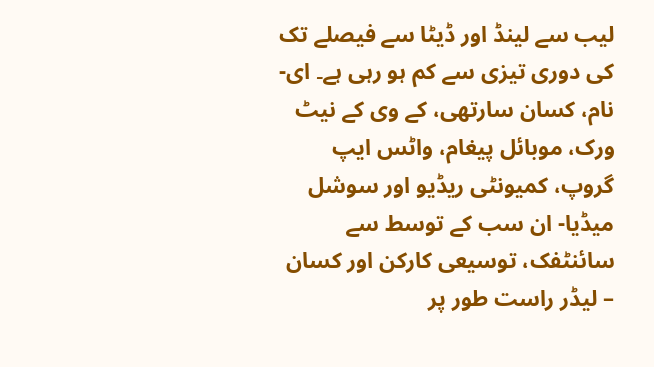لیب سے لینڈ اور ڈیٹا سے فیصلے تک کی دوری تیزی سے کم ہو رہی ہے۔ ای-نام، کسان سارتھی، کے وی کے نیٹ ورک، موبائل پیغام، واٹس ایپ گروپ، کمیونٹی ریڈیو اور سوشل میڈیا- ان سب کے توسط سے سائنٹفک، توسیعی کارکن اور کسان – لیڈر راست طور پر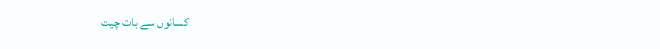کسانوں سے بات چیت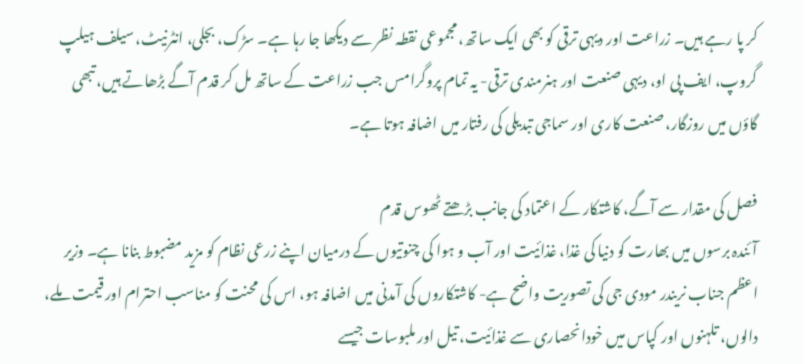کر پا رہے ہیں۔ زراعت اور دیہی ترقی کو بھی ایک ساتھ، مجموعی نقطہ نظر سے دیکھا جا رہا ہے۔ سڑک، بجلی، انٹرنیٹ، سیلف ہیلپ گروپ، ایف پی او، دیہی صنعت اور ہنرمندی ترقی- یہ تمام پروگرامس جب زراعت کے ساتھ مل کر قدم آگے بڑھاتے ہیں، تبھی گاؤں میں روزگار، صنعت کاری اور سماجی تبدیلی کی رفتار میں اضافہ ہوتا ہے۔

فصل کی مقدار سے آگے، کاشتکار کے اعتماد کی جانب بڑھتے ٹھوس قدم
آئندہ برسوں میں بھارت کو دنیا کی غذا، غذائیت اور آب و ہوا کی چنوتیوں کے درمیان اپنے زرعی نظام کو مزید مضبوط بنانا ہے۔ وزیر اعظم جناب نریندر مودی جی کی تصوریت واضح ہے- کاشتکاروں کی آمدنی میں اضافہ ہو، اس کی محنت کو مناسب احترام اور قیمت ملے، دالوں، تلہنوں اور کپاس میں خودانحصاری سے غذائیت، تیل اور ملبوسات جیسے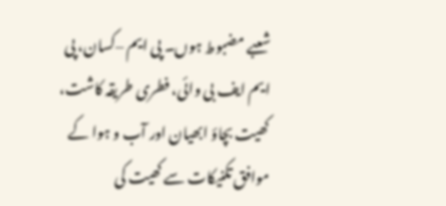شعبے مضبوط ہوں۔ پی ایم –کسان، پی ایم ایف بی وائی، فطری طریقہ کاشت، کھیت بچاؤ ابھیان اور آب و ہوا کے موافق تکنیکات سے کھیت کی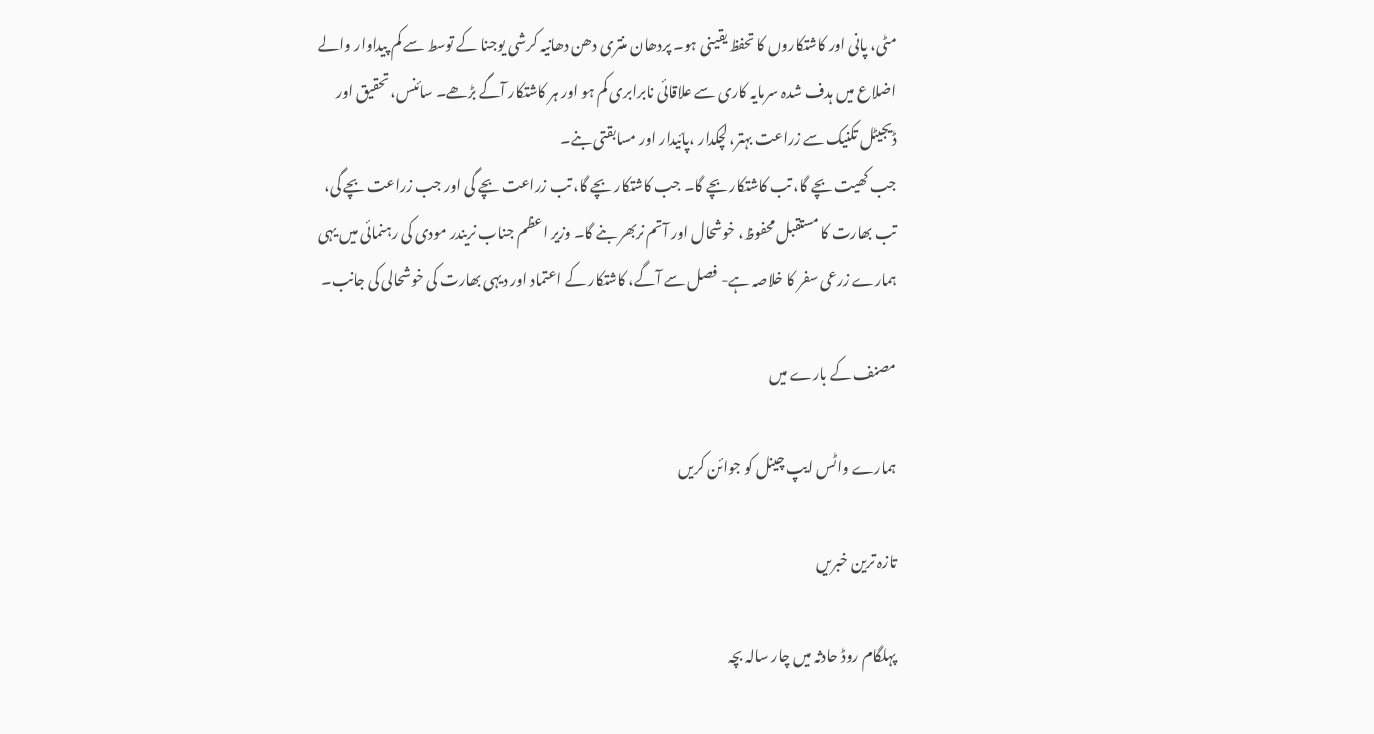مٹی، پانی اور کاشتکاروں کا تحفظ یقینی ہو۔ پردھان منتری دھن دھانیہ کرشی یوجنا کے توسط سے کم پیداوار والے اضلاع میں ہدف شدہ سرمایہ کاری سے علاقائی نابرابری کم ہو اور ہر کاشتکار آگے بڑھے۔ سائنس، تحقیق اور ڈیجیٹل تکنیک سے زراعت بہتر، لچکدار ،پائیدار اور مسابقتی بنے۔
جب کھیت بچے گا، تب کاشتکار بچے گا۔ جب کاشتکار بچے گا، تب زراعت بچے گی اور جب زراعت بچے گی، تب بھارت کا مستقبل محفوظ، خوشحال اور آتم نربھر بنے گا۔ وزیر اعظم جناب نریندر مودی کی رہنمائی میں یہی ہمارے زرعی سفر کا خلاصہ ہے- فصل سے آگے، کاشتکار کے اعتماد اور دیہی بھارت کی خوشحالی کی جانب۔

مصنف کے بارے میں

ہمارے واٹس ایپ چینل کو جوائن کریں

تازہ ترین خبریں

پہلگام روڈ حادثہ میں چار سالہ بچہ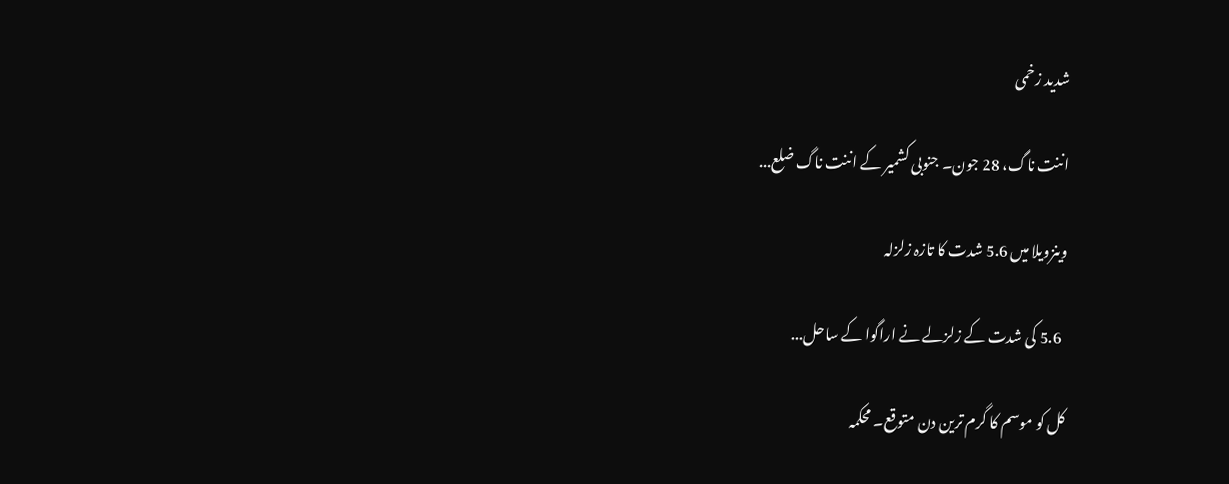شدید زخمی

اننت ناگ، 28 جون۔ جنوبی کشمیر کے اننت ناگ ضلع...

وینزویلا میں 5.6 شدت کا تازہ زلزلہ

  5.6 کی شدت کے زلزلے نے اراگوا کے ساحل...

کل کو موسم کا گرم ترین دن متوقع۔ محکمہ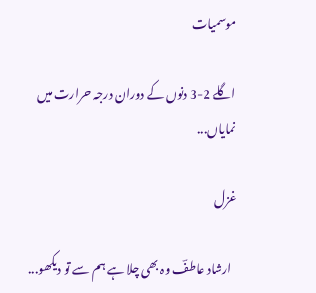موسمیات

اگلے 2-3 دنوں کے دوران درجہ حرارت میں نمایاں...

غزل

  ارشاد عاطفؔ وہ بھی چلا ہے ہم سے تو دیکھو...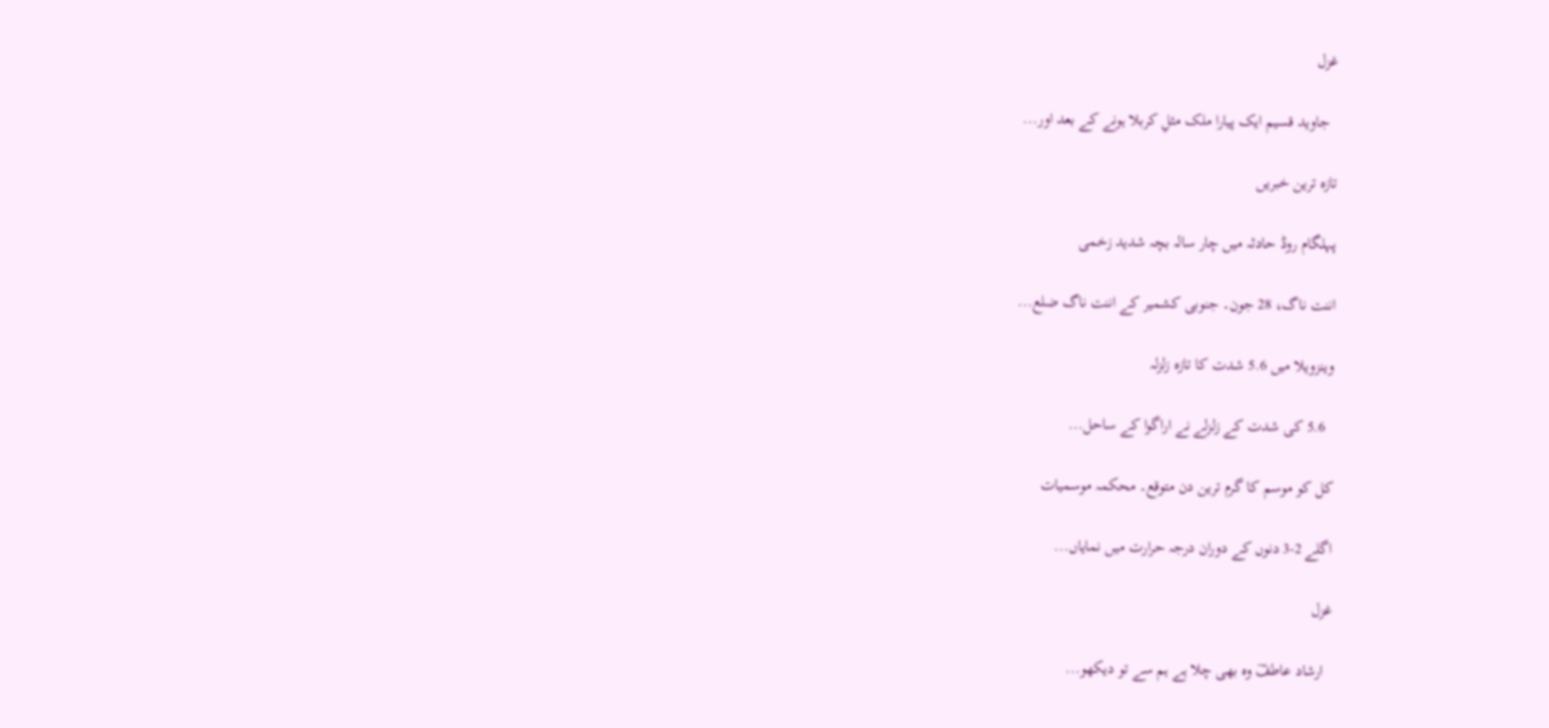غزل

  جاوید قسیم ایک پیارا ملک مثلِ کربلا ہونے کے بعد اور...

تازہ ترین خبریں

پہلگام روڈ حادثہ میں چار سالہ بچہ شدید زخمی

اننت ناگ، 28 جون۔ جنوبی کشمیر کے اننت ناگ ضلع...

وینزویلا میں 5.6 شدت کا تازہ زلزلہ

  5.6 کی شدت کے زلزلے نے اراگوا کے ساحل...

کل کو موسم کا گرم ترین دن متوقع۔ محکمہ موسمیات

اگلے 2-3 دنوں کے دوران درجہ حرارت میں نمایاں...

غزل

  ارشاد عاطفؔ وہ بھی چلا ہے ہم سے تو دیکھو...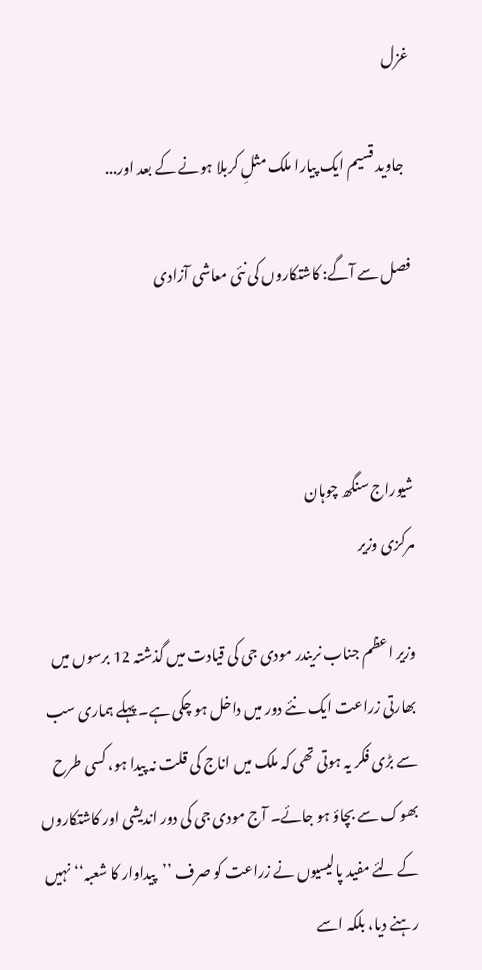غزل

  جاوید قسیم ایک پیارا ملک مثلِ کربلا ہونے کے بعد اور...

فصل سے آگے: کاشتکاروں کی نئی معاشی آزادی



شیوراج سنگھ چوہان
مرکزی وزیر

وزیر اعظم جناب نریندر مودی جی کی قیادت میں گذشتہ 12 برسوں میں بھارتی زراعت ایک نئے دور میں داخل ہو چکی ہے۔ پہلے ہماری سب سے بڑی فکر یہ ہوتی تھی کہ ملک میں اناج کی قلت نہ پیدا ہو، کسی طرح بھوک سے بچاؤ ہو جائے۔ آج مودی جی کی دور اندیشی اور کاشتکاروں کے لئے مفید پالیسیوں نے زراعت کو صرف ’’پیداوار کا شعبہ‘‘ نہیں رہنے دیا، بلکہ اسے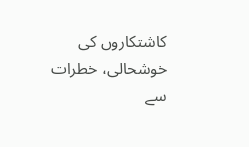کاشتکاروں کی خوشحالی، خطرات سے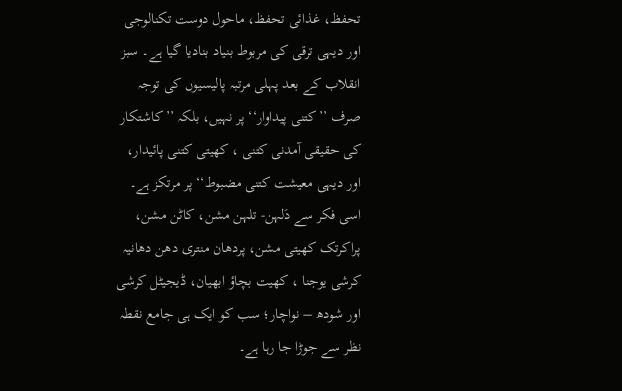تحفظ، غذائی تحفظ، ماحول دوست تکنالوجی اور دیہی ترقی کی مربوط بنیاد بنادیا گیا ہے۔ سبز انقلاب کے بعد پہلی مرتبہ پالیسیوں کی توجہ صرف ’’کتنی پیداوار‘‘ پر نہیں، بلکہ ’’کاشتکار کی حقیقی آمدنی کتنی ، کھیتی کتنی پائیدار، اور دیہی معیشت کتنی مضبوط‘‘ پر مرتکز ہے۔ اسی فکر سے دَلہن- تلہن مشن، کاٹن مشن، پراکرتک کھیتی مشن، پردھان منتری دھن دھانیہ کرشی یوجنا ، کھیت بچاؤ ابھیان، ڈیجیٹل کرشی اور شودھ – نواچار؛ سب کو ایک ہی جامع نقطہ نظر سے جوڑا جا رہا ہے۔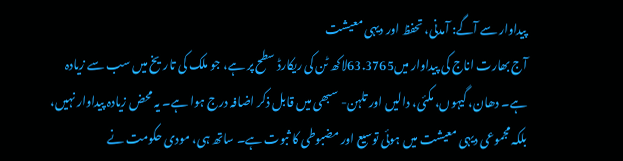پیداوار سے آگے: آمدنی، تحفظ اور دیہی معیشت
آج بھارت اناج کی پیداوار میں63.3765لاکھ ٹن کی ریکارڈ سطح پر ہے، جو ملک کی تاریخ میں سب سے زیادہ ہے۔ دھان، گیہوں، مکئی، دالیں اور تلہن- سبھی میں قابل ذکر اضافہ درج ہوا ہے۔ یہ محض زیادہ پیداوار نہیں، بلکہ مجموعی دیہی معیشت میں ہوئی توسیع اور مضبوطی کا ثبوت ہے۔ ساتھ ہی، مودی حکومت نے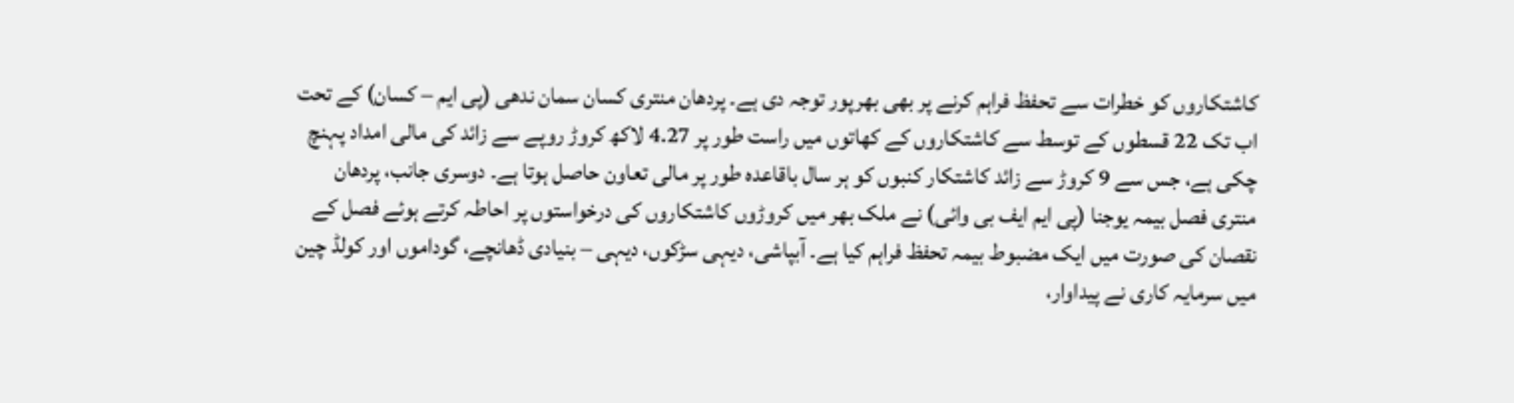کاشتکاروں کو خطرات سے تحفظ فراہم کرنے پر بھی بھرپور توجہ دی ہے۔ پردھان منتری کسان سمان ندھی (پی ایم – کسان) کے تحت اب تک 22 قسطوں کے توسط سے کاشتکاروں کے کھاتوں میں راست طور پر 4.27 لاکھ کروڑ روپے سے زائد کی مالی امداد پہنچ چکی ہے، جس سے 9 کروڑ سے زائد کاشتکار کنبوں کو ہر سال باقاعدہ طور پر مالی تعاون حاصل ہوتا ہے۔ دوسری جانب، پردھان منتری فصل بیمہ یوجنا (پی ایم ایف بی وائی) نے ملک بھر میں کروڑوں کاشتکاروں کی درخواستوں پر احاطہ کرتے ہوئے فصل کے نقصان کی صورت میں ایک مضبوط بیمہ تحفظ فراہم کیا ہے۔ آبپاشی، دیہی سڑکوں، دیہی – بنیادی ڈھانچے، گوداموں اور کولڈ چین میں سرمایہ کاری نے پیداوار،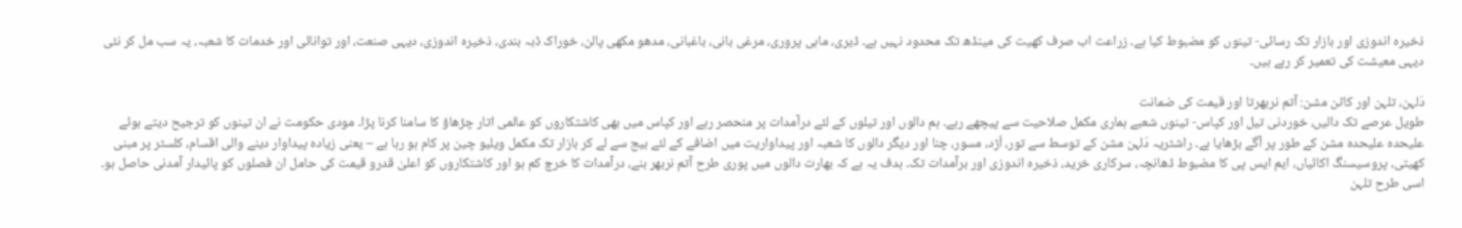ذخیرہ اندوزی اور بازار تک رسائی- تینوں کو مضبوط کیا ہے۔ زراعت اب صرف کھیت کی مینڈھ تک محدود نہیں ہے۔ ڈیری، ماہی پروری، مرغی بانی، باغبانی، مدھو مکھی پالن، خوراک ڈبہ بندی، ذخیرہ اندوزی، دیہی صنعت، اور توانائی اور خدمات کا شعبہ، یہ سب مل کر نئی دیہی معیشت کی تعمیر کر رہے ہیں۔

دَلہن، تلہن اور کاٹن مشن: آتم نربھرتا اور قیمت کی ضمانت
طویل عرصے تک دالیں، خوردنی تیل اور کپاس- تینوں شعبے ہماری مکمل صلاحیت سے پیچھے رہے۔ ہم دالوں اور تیلوں کے لئے درآمدات پر منحصر رہے اور کپاس میں بھی کاشتکاروں کو عالمی اتار چڑھاؤ کا سامنا کرنا پڑا۔ مودی حکومت نے ان تینوں کو ترجیح دیتے ہوئے علیحدہ علیحدہ مشن کے طور پر آگے بڑھایا ہے۔ راشٹریہ دَلہن مشن کے توسط سے تور، اُڑد، مسور، چنا اور دیگر دالوں کا شعبہ اور پیداواریت میں اضافے کے لئے بیج سے لے کر بازار تک مکمل ویلیو چین پر کام ہو رہا ہے – یعنی زیادہ پیداوار دینے والی اقسام، کلسٹر پر مبنی کھیتی، پروسیسنگ اکائیاں، ایم ایس پی کا مضبوط ڈھانچہ، سرکاری خرید، ذخیرہ اندوزی اور برآمدات تک۔ ہدف یہ ہے کہ بھارت دالوں میں پوری طرح آتم نربھر بنے، درآمدات کا خرچ کم ہو اور کاشتکاروں کو اعلیٰ قدرو قیمت کی حامل ان فصلوں کو پائیدار آمدنی حاصل ہو۔ اسی طرح تلہن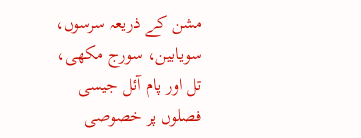مشن کے ذریعہ سرسوں، سویابین، سورج مکھی، تل اور پام آئل جیسی فصلوں پر خصوصی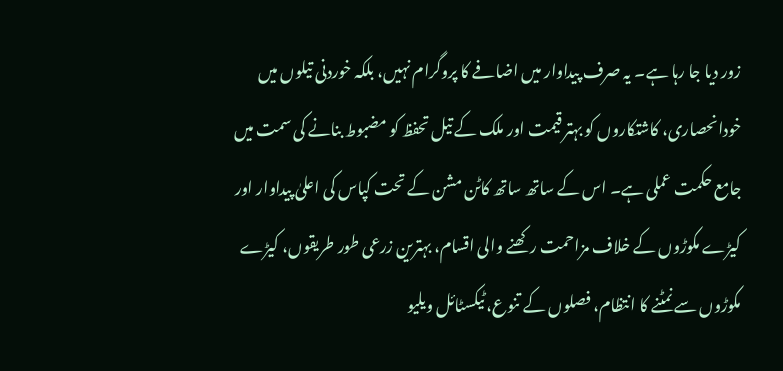زور دیا جا رہا ہے۔ یہ صرف پیداوار میں اضافے کا پروگرام نہیں، بلکہ خوردنی تیلوں میں خودانحصاری، کاشتکاروں کو بہتر قیمت اور ملک کے تیل تحفظ کو مضبوط بنانے کی سمت میں جامع حکمت عملی ہے۔ اس کے ساتھ ساتھ کاٹن مشن کے تحت کپاس کی اعلیٰ پیداوار اور کیڑے مکوڑوں کے خلاف مزاحمت رکھنے والی اقسام، بہترین زرعی طور طریقوں، کیڑے مکوڑوں سے نمٹنے کا انتظام، فصلوں کے تنوع، ٹیکسٹائل ویلیو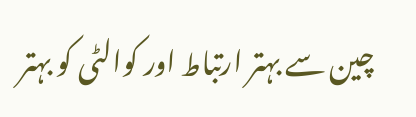چین سے بہتر ارتباط اور کوالٹی کو بہتر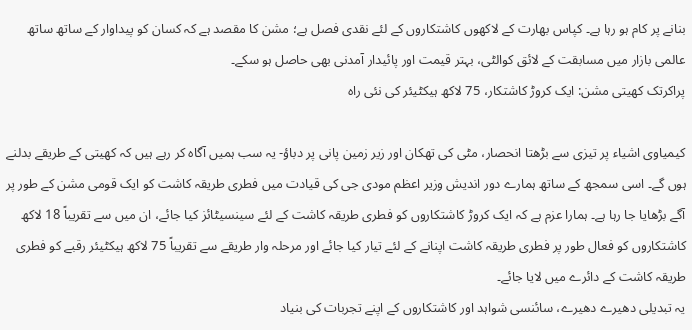بنانے پر کام ہو رہا ہے۔ کپاس بھارت کے لاکھوں کاشتکاروں کے لئے نقدی فصل ہے؛ مشن کا مقصد ہے کہ کسان کو پیداوار کے ساتھ ساتھ عالمی بازار میں مسابقت کے لائق کوالٹی، بہتر قیمت اور پائیدار آمدنی بھی حاصل ہو سکے۔
پراکرتک کھیتی مشن: ایک کروڑ کاشتکار، 75 لاکھ ہیکٹیئر کی نئی راہ

کیمیاوی اشیاء پر تیزی سے بڑھتا انحصار، مٹی کی تھکان اور زیر زمین پانی پر دباؤ- یہ سب ہمیں آگاہ کر رہے ہیں کہ کھیتی کے طریقے بدلنے ہوں گے۔ اسی سمجھ کے ساتھ ہمارے دور اندیش وزیر اعظم مودی جی کی قیادت میں فطری طریقہ کاشت کو ایک قومی مشن کے طور پر آگے بڑھایا جا رہا ہے۔ ہمارا عزم ہے کہ ایک کروڑ کاشتکاروں کو فطری طریقہ کاشت کے لئے سینسیٹائز کیا جائے، ان میں سے تقریباً 18 لاکھ کاشتکاروں کو فعال طور پر فطری طریقہ کاشت اپنانے کے لئے تیار کیا جائے اور مرحلہ وار طریقے سے تقریباً 75 لاکھ ہیکٹیئر رقبے کو فطری طریقہ کاشت کے دائرے میں لایا جائے۔
یہ تبدیلی دھیرے دھیرے، سائنسی شواہد اور کاشتکاروں کے اپنے تجربات کی بنیاد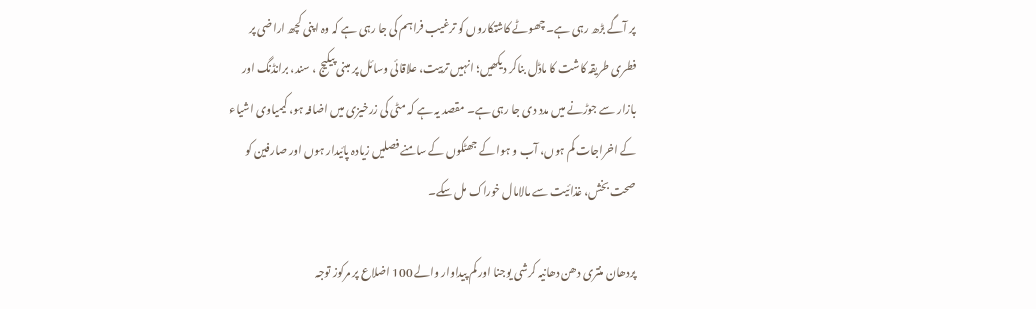پر آگے بڑھ رہی ہے۔ چھوٹے کاشتکاروں کو ترغیب فراہم کی جا رہی ہے کہ وہ اپنی کچھ اراضی پر فطری طریقہ کاشت کا ماڈل بناکر دیکھیں؛ انہیں تربیت، علاقائی وسائل پر مبنی پیکیج ، سند، برانڈنگ اور بازار سے جوڑنے میں مدد دی جا رہی ہے۔ مقصد یہ ہے کہ مٹی کی زرخیزی میں اضافہ ہو، کیمیاوی اشیاء کے اخراجات کم ہوں، آب و ہوا کے جھٹکوں کے سامنے فصلیں زیادہ پائیدار ہوں اور صارفین کو صحت بخش، غذائیت سے مالامال خوراک مل سکے۔

پردھان منتری دھن دھانیہ کرشی یوجنا اور کم پیداوار والے 100 اضلاع پر مرکوز توجہ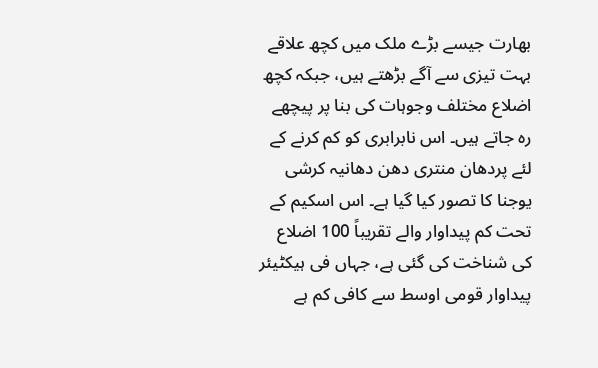بھارت جیسے بڑے ملک میں کچھ علاقے بہت تیزی سے آگے بڑھتے ہیں، جبکہ کچھ اضلاع مختلف وجوہات کی بنا پر پیچھے رہ جاتے ہیں۔ اس نابرابری کو کم کرنے کے لئے پردھان منتری دھن دھانیہ کرشی یوجنا کا تصور کیا گیا ہے۔ اس اسکیم کے تحت کم پیداوار والے تقریباً 100 اضلاع کی شناخت کی گئی ہے، جہاں فی ہیکٹیئر پیداوار قومی اوسط سے کافی کم ہے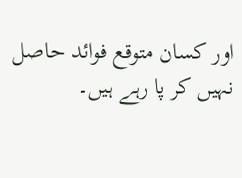اور کسان متوقع فوائد حاصل نہیں کر پا رہے ہیں۔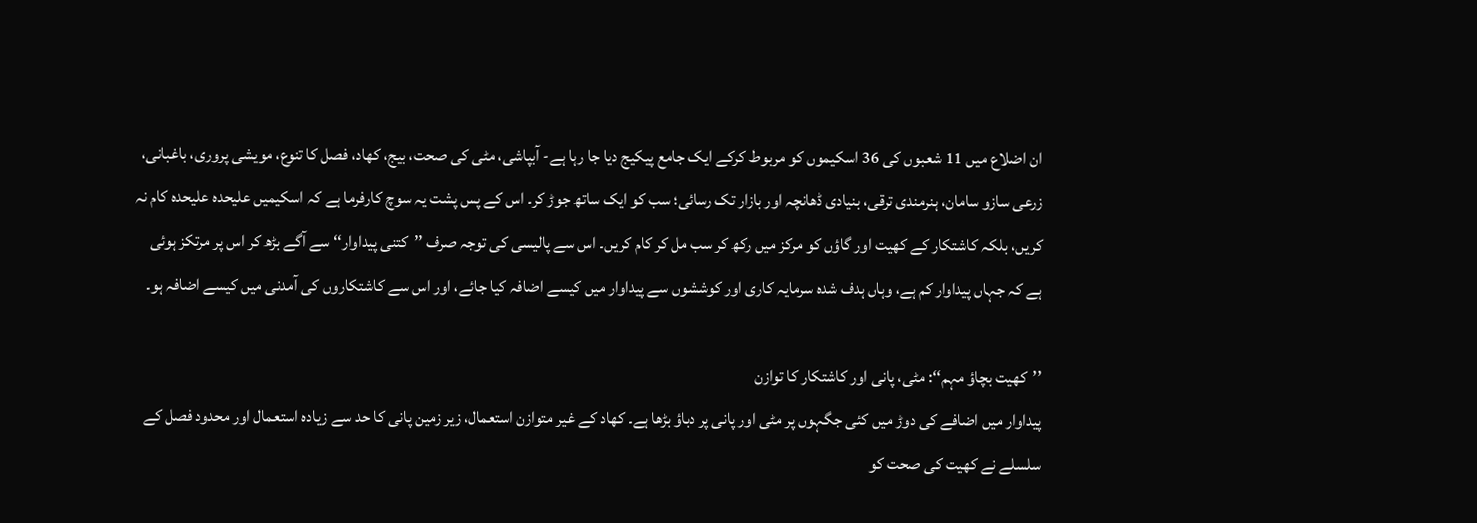ان اضلاع میں 11 شعبوں کی 36 اسکیموں کو مربوط کرکے ایک جامع پیکیج دیا جا رہا ہے- آبپاشی، مٹی کی صحت، بیج، کھاد، فصل کا تنوع، مویشی پروری، باغبانی، زرعی سازو سامان، ہنرمندی ترقی، بنیادی ڈھانچہ اور بازار تک رسائی؛ سب کو ایک ساتھ جوڑ کر۔ اس کے پس پشت یہ سوچ کارفرما ہے کہ اسکیمیں علیحدہ علیحدہ کام نہ کریں، بلکہ کاشتکار کے کھیت اور گاؤں کو مرکز میں رکھ کر سب مل کر کام کریں۔ اس سے پالیسی کی توجہ صرف ’’کتنی پیداوار‘‘ سے آگے بڑھ کر اس پر مرتکز ہوئی ہے کہ جہاں پیداوار کم ہے، وہاں ہدف شدہ سرمایہ کاری اور کوششوں سے پیداوار میں کیسے اضافہ کیا جائے، اور اس سے کاشتکاروں کی آمدنی میں کیسے اضافہ ہو۔

’’کھیت بچاؤ مہم‘‘: مٹی، پانی اور کاشتکار کا توازن
پیداوار میں اضافے کی دوڑ میں کئی جگہوں پر مٹی اور پانی پر دباؤ بڑھا ہے۔ کھاد کے غیر متوازن استعمال، زیر زمین پانی کا حد سے زیادہ استعمال اور محدود فصل کے سلسلے نے کھیت کی صحت کو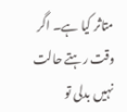متاثر کیا ہے۔ اگر وقت رہتے حالت نہیں بدلی تو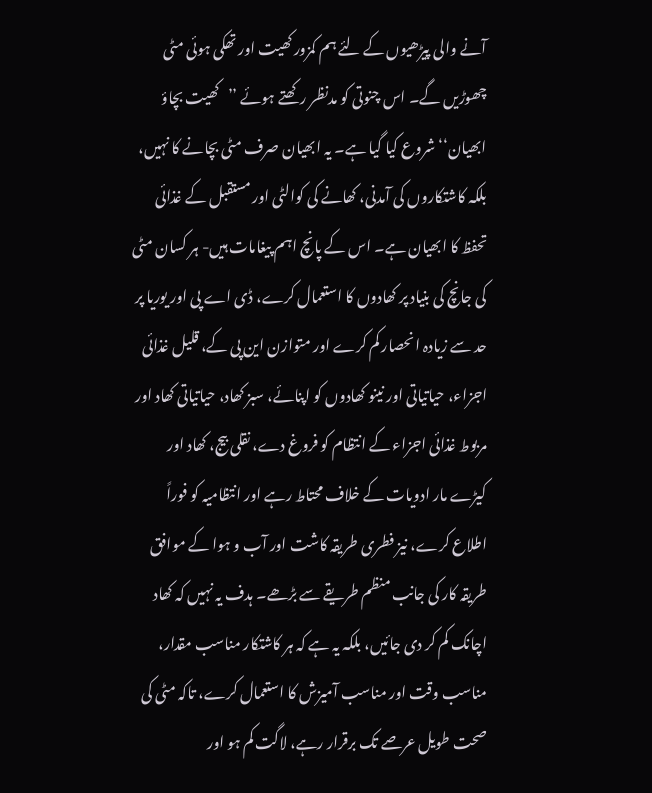آنے والی پیڑھیوں کے لئے ہم کمزور کھیت اور تھکی ہوئی مٹی چھوڑیں گے۔ اس چنوتی کو مدنظر رکھتے ہوئے ’’کھیت بچاؤ ابھیان‘‘ شروع کیا گیا ہے۔ یہ ابھیان صرف مٹی بچانے کا نہیں، بلکہ کاشتکاروں کی آمدنی، کھانے کی کوالٹی اور مستقبل کے غذائی تحفظ کا ابھیان ہے۔ اس کے پانچ اہم پیغامات ہیں- ہر کسان مٹی کی جانچ کی بنیاد پر کھادوں کا استعمال کرے، ڈی اے پی اور یوریا پر حد سے زیادہ انحصار کم کرے اور متوازن این پی کے، قلیل غذائی اجزاء، حیاتیاتی اور نینو کھادوں کو اپنائے، سبز کھاد، حیاتیاتی کھاد اور مربوط غذائی اجزاء کے انتظام کو فروغ دے، نقلی بیج، کھاد اور کیڑے مار ادویات کے خلاف محتاط رہے اور انتظامیہ کو فوراً اطلاع کرے، نیز فطری طریقہ کاشت اور آب و ہوا کے موافق طریقہ کار کی جانب منظم طریقے سے بڑھے۔ ہدف یہ نہیں کہ کھاد اچانک کم کر دی جائیں، بلکہ یہ ہے کہ ہر کاشتکار مناسب مقدار، مناسب وقت اور مناسب آمیزش کا استعمال کرے، تاکہ مٹی کی صحت طویل عرصے تک برقرار رہے، لاگت کم ہو اور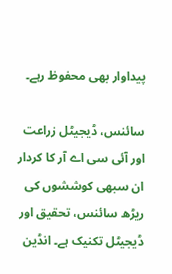پیداوار بھی محفوظ رہے۔

سائنس، ڈیجیٹل زراعت اور آئی سی اے آر کا کردار
ان سبھی کوششوں کی ریڑھ سائنس، تحقیق اور ڈیجیٹل تکنیک ہے۔ انڈین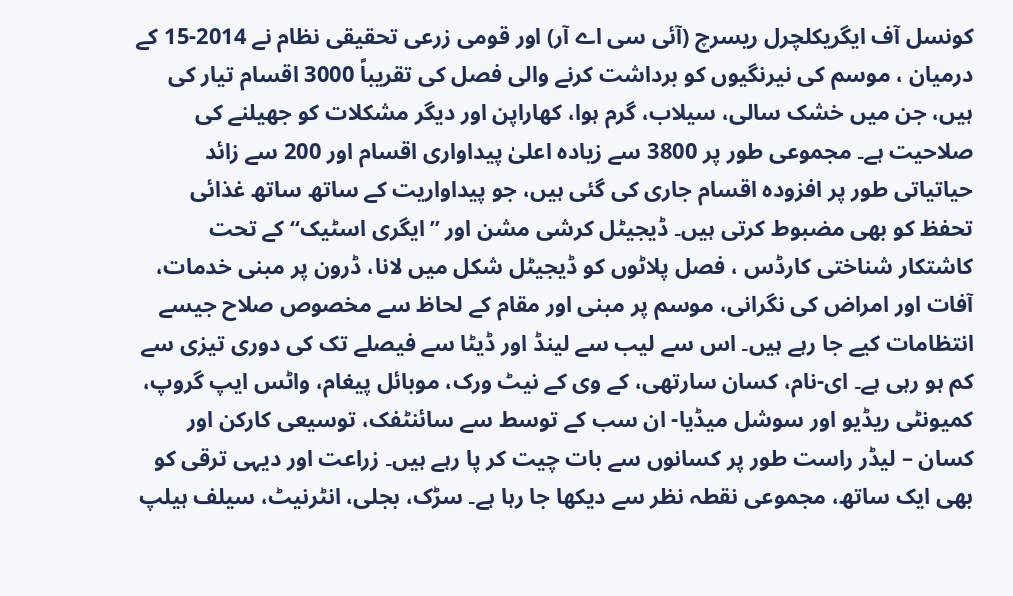کونسل آف ایگریکلچرل ریسرچ (آئی سی اے آر) اور قومی زرعی تحقیقی نظام نے 2014-15 کے درمیان ، موسم کی نیرنگیوں کو برداشت کرنے والی فصل کی تقریباً 3000 اقسام تیار کی ہیں، جن میں خشک سالی، سیلاب، گرم ہوا، کھاراپن اور دیگر مشکلات کو جھیلنے کی صلاحیت ہے۔ مجموعی طور پر 3800 سے زیادہ اعلیٰ پیداواری اقسام اور 200 سے زائد حیاتیاتی طور پر افزودہ اقسام جاری کی گئی ہیں، جو پیداواریت کے ساتھ ساتھ غذائی تحفظ کو بھی مضبوط کرتی ہیں۔ ڈیجیٹل کرشی مشن اور ’’ایگری اسٹیک‘‘ کے تحت کاشتکار شناختی کارڈس ، فصل پلاٹوں کو ڈیجیٹل شکل میں لانا، ڈرون پر مبنی خدمات، آفات اور امراض کی نگرانی، موسم پر مبنی اور مقام کے لحاظ سے مخصوص صلاح جیسے انتظامات کیے جا رہے ہیں۔ اس سے لیب سے لینڈ اور ڈیٹا سے فیصلے تک کی دوری تیزی سے کم ہو رہی ہے۔ ای-نام، کسان سارتھی، کے وی کے نیٹ ورک، موبائل پیغام، واٹس ایپ گروپ، کمیونٹی ریڈیو اور سوشل میڈیا- ان سب کے توسط سے سائنٹفک، توسیعی کارکن اور کسان – لیڈر راست طور پر کسانوں سے بات چیت کر پا رہے ہیں۔ زراعت اور دیہی ترقی کو بھی ایک ساتھ، مجموعی نقطہ نظر سے دیکھا جا رہا ہے۔ سڑک، بجلی، انٹرنیٹ، سیلف ہیلپ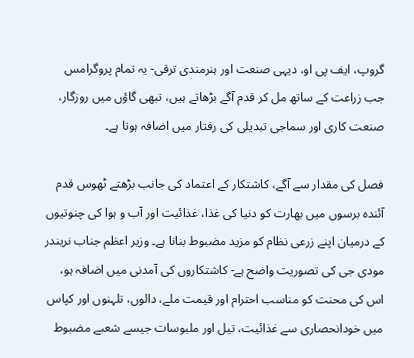گروپ، ایف پی او، دیہی صنعت اور ہنرمندی ترقی- یہ تمام پروگرامس جب زراعت کے ساتھ مل کر قدم آگے بڑھاتے ہیں، تبھی گاؤں میں روزگار، صنعت کاری اور سماجی تبدیلی کی رفتار میں اضافہ ہوتا ہے۔

فصل کی مقدار سے آگے، کاشتکار کے اعتماد کی جانب بڑھتے ٹھوس قدم
آئندہ برسوں میں بھارت کو دنیا کی غذا، غذائیت اور آب و ہوا کی چنوتیوں کے درمیان اپنے زرعی نظام کو مزید مضبوط بنانا ہے۔ وزیر اعظم جناب نریندر مودی جی کی تصوریت واضح ہے- کاشتکاروں کی آمدنی میں اضافہ ہو، اس کی محنت کو مناسب احترام اور قیمت ملے، دالوں، تلہنوں اور کپاس میں خودانحصاری سے غذائیت، تیل اور ملبوسات جیسے شعبے مضبوط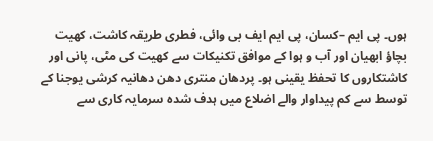ہوں۔ پی ایم –کسان، پی ایم ایف بی وائی، فطری طریقہ کاشت، کھیت بچاؤ ابھیان اور آب و ہوا کے موافق تکنیکات سے کھیت کی مٹی، پانی اور کاشتکاروں کا تحفظ یقینی ہو۔ پردھان منتری دھن دھانیہ کرشی یوجنا کے توسط سے کم پیداوار والے اضلاع میں ہدف شدہ سرمایہ کاری سے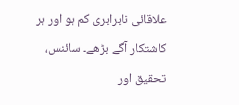علاقائی نابرابری کم ہو اور ہر کاشتکار آگے بڑھے۔ سائنس، تحقیق اور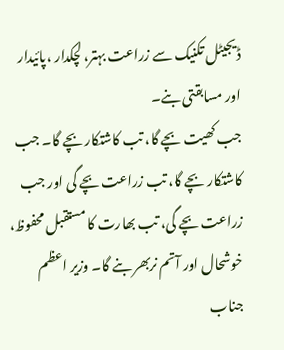ڈیجیٹل تکنیک سے زراعت بہتر، لچکدار ،پائیدار اور مسابقتی بنے۔
جب کھیت بچے گا، تب کاشتکار بچے گا۔ جب کاشتکار بچے گا، تب زراعت بچے گی اور جب زراعت بچے گی، تب بھارت کا مستقبل محفوظ، خوشحال اور آتم نربھر بنے گا۔ وزیر اعظم جناب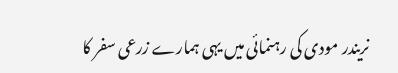نریندر مودی کی رہنمائی میں یہی ہمارے زرعی سفر کا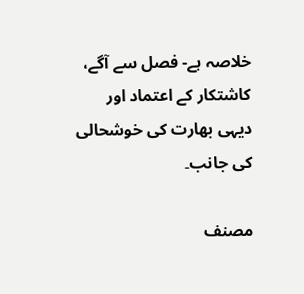خلاصہ ہے- فصل سے آگے، کاشتکار کے اعتماد اور دیہی بھارت کی خوشحالی کی جانب۔

مصنف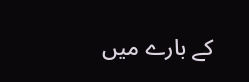کے بارے میں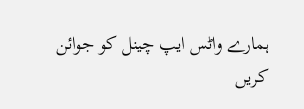ہمارے واٹس ایپ چینل کو جوائن کریں